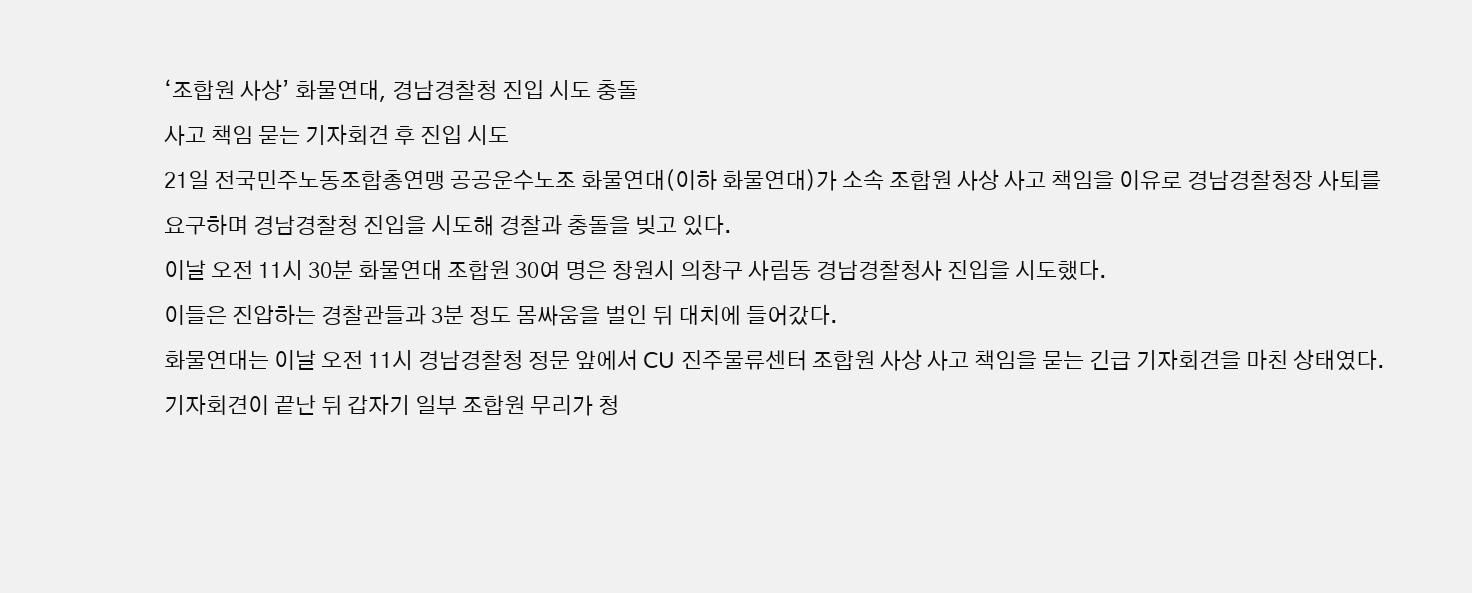‘조합원 사상’ 화물연대, 경남경찰청 진입 시도 충돌
사고 책임 묻는 기자회견 후 진입 시도
21일 전국민주노동조합총연맹 공공운수노조 화물연대(이하 화물연대)가 소속 조합원 사상 사고 책임을 이유로 경남경찰청장 사퇴를 요구하며 경남경찰청 진입을 시도해 경찰과 충돌을 빚고 있다.
이날 오전 11시 30분 화물연대 조합원 30여 명은 창원시 의창구 사림동 경남경찰청사 진입을 시도했다.
이들은 진압하는 경찰관들과 3분 정도 몸싸움을 벌인 뒤 대치에 들어갔다.
화물연대는 이날 오전 11시 경남경찰청 정문 앞에서 CU 진주물류센터 조합원 사상 사고 책임을 묻는 긴급 기자회견을 마친 상태였다.
기자회견이 끝난 뒤 갑자기 일부 조합원 무리가 청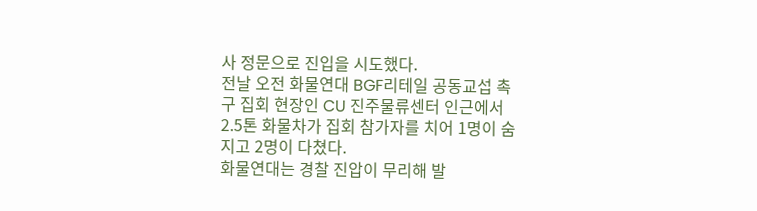사 정문으로 진입을 시도했다.
전날 오전 화물연대 BGF리테일 공동교섭 촉구 집회 현장인 CU 진주물류센터 인근에서 2.5톤 화물차가 집회 참가자를 치어 1명이 숨지고 2명이 다쳤다.
화물연대는 경찰 진압이 무리해 발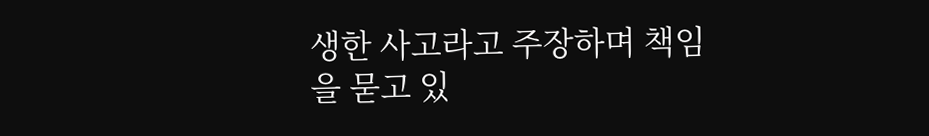생한 사고라고 주장하며 책임을 묻고 있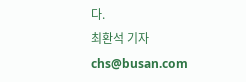다.
최환석 기자 chs@busan.com